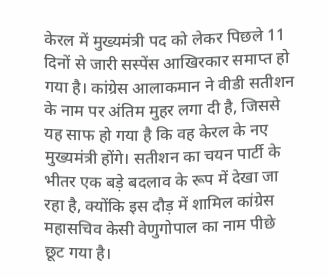केरल में मुख्यमंत्री पद को लेकर पिछले 11 दिनों से जारी सस्पेंस आखिरकार समाप्त हो गया है। कांग्रेस आलाकमान ने वीडी सतीशन के नाम पर अंतिम मुहर लगा दी है, जिससे यह साफ हो गया है कि वह केरल के नए मुख्यमंत्री होंगे। सतीशन का चयन पार्टी के भीतर एक बड़े बदलाव के रूप में देखा जा रहा है, क्योंकि इस दौड़ में शामिल कांग्रेस महासचिव केसी वेणुगोपाल का नाम पीछे छूट गया है।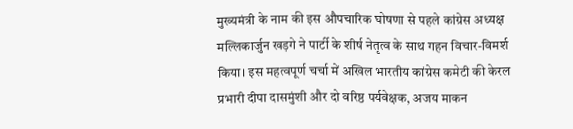मुख्यमंत्री के नाम की इस औपचारिक घोषणा से पहले कांग्रेस अध्यक्ष मल्लिकार्जुन खड़गे ने पार्टी के शीर्ष नेतृत्व के साथ गहन विचार-विमर्श किया। इस महत्वपूर्ण चर्चा में अखिल भारतीय कांग्रेस कमेटी की केरल प्रभारी दीपा दासमुंशी और दो वरिष्ठ पर्यवेक्षक, अजय माकन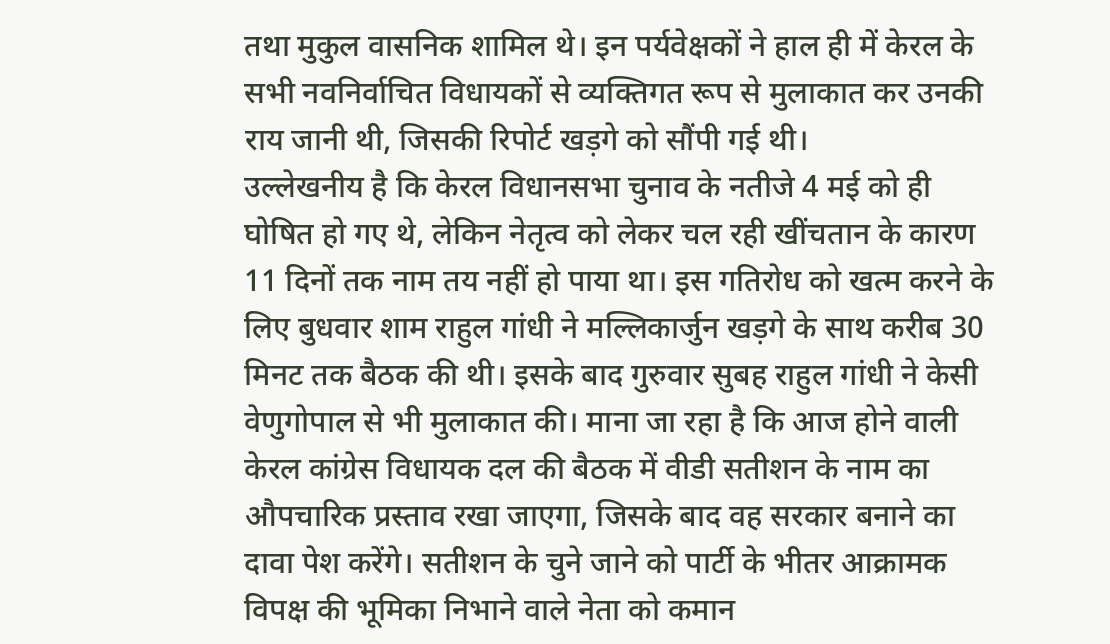तथा मुकुल वासनिक शामिल थे। इन पर्यवेक्षकों ने हाल ही में केरल के सभी नवनिर्वाचित विधायकों से व्यक्तिगत रूप से मुलाकात कर उनकी राय जानी थी, जिसकी रिपोर्ट खड़गे को सौंपी गई थी।
उल्लेखनीय है कि केरल विधानसभा चुनाव के नतीजे 4 मई को ही घोषित हो गए थे, लेकिन नेतृत्व को लेकर चल रही खींचतान के कारण 11 दिनों तक नाम तय नहीं हो पाया था। इस गतिरोध को खत्म करने के लिए बुधवार शाम राहुल गांधी ने मल्लिकार्जुन खड़गे के साथ करीब 30 मिनट तक बैठक की थी। इसके बाद गुरुवार सुबह राहुल गांधी ने केसी वेणुगोपाल से भी मुलाकात की। माना जा रहा है कि आज होने वाली केरल कांग्रेस विधायक दल की बैठक में वीडी सतीशन के नाम का औपचारिक प्रस्ताव रखा जाएगा, जिसके बाद वह सरकार बनाने का दावा पेश करेंगे। सतीशन के चुने जाने को पार्टी के भीतर आक्रामक विपक्ष की भूमिका निभाने वाले नेता को कमान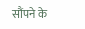सौंपने के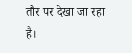तौर पर देखा जा रहा है।